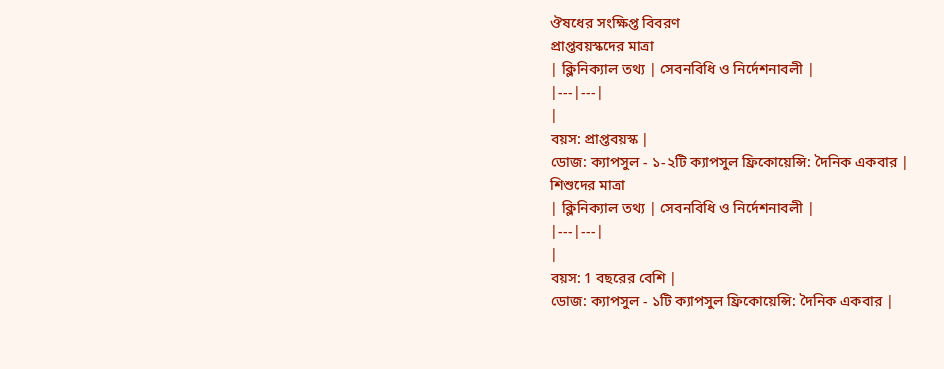ঔষধের সংক্ষিপ্ত বিবরণ
প্রাপ্তবয়স্কদের মাত্রা
| ক্লিনিক্যাল তথ্য | সেবনবিধি ও নির্দেশনাবলী |
|---|---|
|
বয়স: প্রাপ্তবয়স্ক |
ডোজ: ক্যাপসুল - ১-২টি ক্যাপসুল ফ্রিকোয়েন্সি: দৈনিক একবার |
শিশুদের মাত্রা
| ক্লিনিক্যাল তথ্য | সেবনবিধি ও নির্দেশনাবলী |
|---|---|
|
বয়স: 1 বছরের বেশি |
ডোজ: ক্যাপসুল - ১টি ক্যাপসুল ফ্রিকোয়েন্সি: দৈনিক একবার |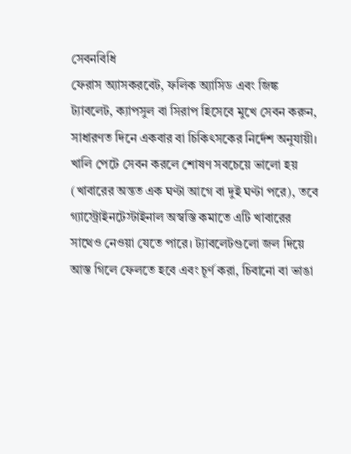সেবনবিধি
ফেরাস অ্যাসকরবেট, ফলিক অ্যাসিড এবং জিঙ্ক ট্যাবলেট, ক্যাপসুল বা সিরাপ হিসেবে মুখে সেবন করুন, সাধারণত দিনে একবার বা চিকিৎসকের নির্দেশ অনুযায়ী। খালি পেটে সেবন করলে শোষণ সবচেয়ে ভালো হয় (খাবারের অন্তত এক ঘণ্টা আগে বা দুই ঘণ্টা পরে), তবে গ্যাস্ট্রোইনটেস্টাইনাল অস্বস্তি কমাতে এটি খাবারের সাথেও নেওয়া যেতে পারে। ট্যাবলেটগুলো জল দিয়ে আস্ত গিলে ফেলতে হবে এবং চূর্ণ করা, চিবানো বা ভাঙা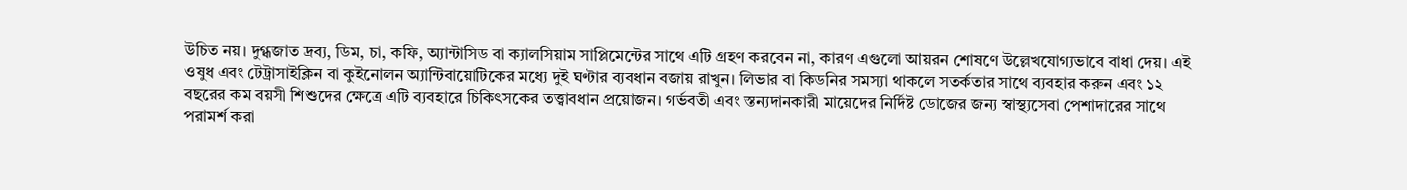উচিত নয়। দুগ্ধজাত দ্রব্য, ডিম, চা, কফি, অ্যান্টাসিড বা ক্যালসিয়াম সাপ্লিমেন্টের সাথে এটি গ্রহণ করবেন না, কারণ এগুলো আয়রন শোষণে উল্লেখযোগ্যভাবে বাধা দেয়। এই ওষুধ এবং টেট্রাসাইক্লিন বা কুইনোলন অ্যান্টিবায়োটিকের মধ্যে দুই ঘণ্টার ব্যবধান বজায় রাখুন। লিভার বা কিডনির সমস্যা থাকলে সতর্কতার সাথে ব্যবহার করুন এবং ১২ বছরের কম বয়সী শিশুদের ক্ষেত্রে এটি ব্যবহারে চিকিৎসকের তত্ত্বাবধান প্রয়োজন। গর্ভবতী এবং স্তন্যদানকারী মায়েদের নির্দিষ্ট ডোজের জন্য স্বাস্থ্যসেবা পেশাদারের সাথে পরামর্শ করা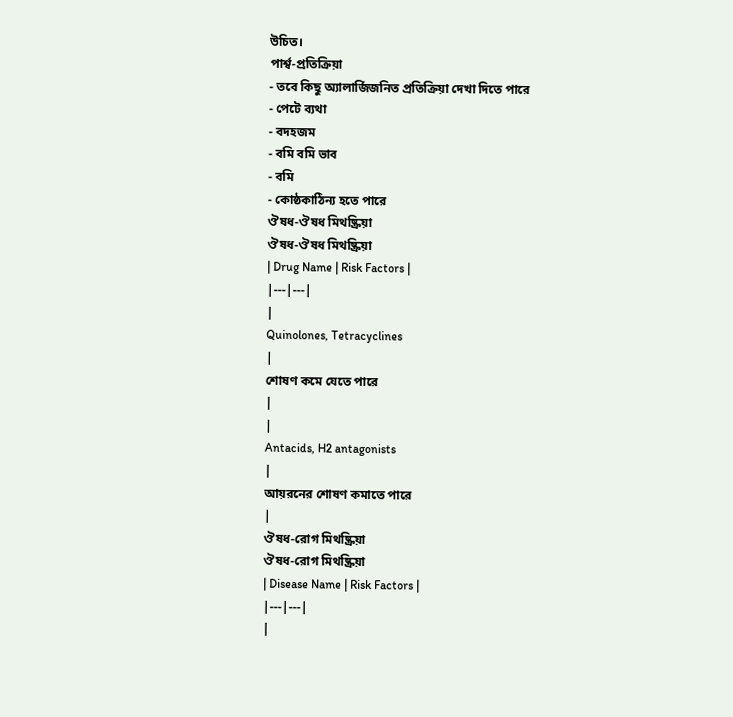উচিত।
পার্শ্ব-প্রতিক্রিয়া
- তবে কিছু অ্যালার্জিজনিত প্রতিক্রিয়া দেখা দিতে পারে
- পেটে ব্যথা
- বদহজম
- বমি বমি ভাব
- বমি
- কোষ্ঠকাঠিন্য হতে পারে
ঔষধ-ঔষধ মিথষ্ক্রিয়া
ঔষধ-ঔষধ মিথষ্ক্রিয়া
| Drug Name | Risk Factors |
|---|---|
|
Quinolones, Tetracyclines
|
শোষণ কমে যেতে পারে
|
|
Antacids, H2 antagonists
|
আয়রনের শোষণ কমাতে পারে
|
ঔষধ-রোগ মিথষ্ক্রিয়া
ঔষধ-রোগ মিথষ্ক্রিয়া
| Disease Name | Risk Factors |
|---|---|
|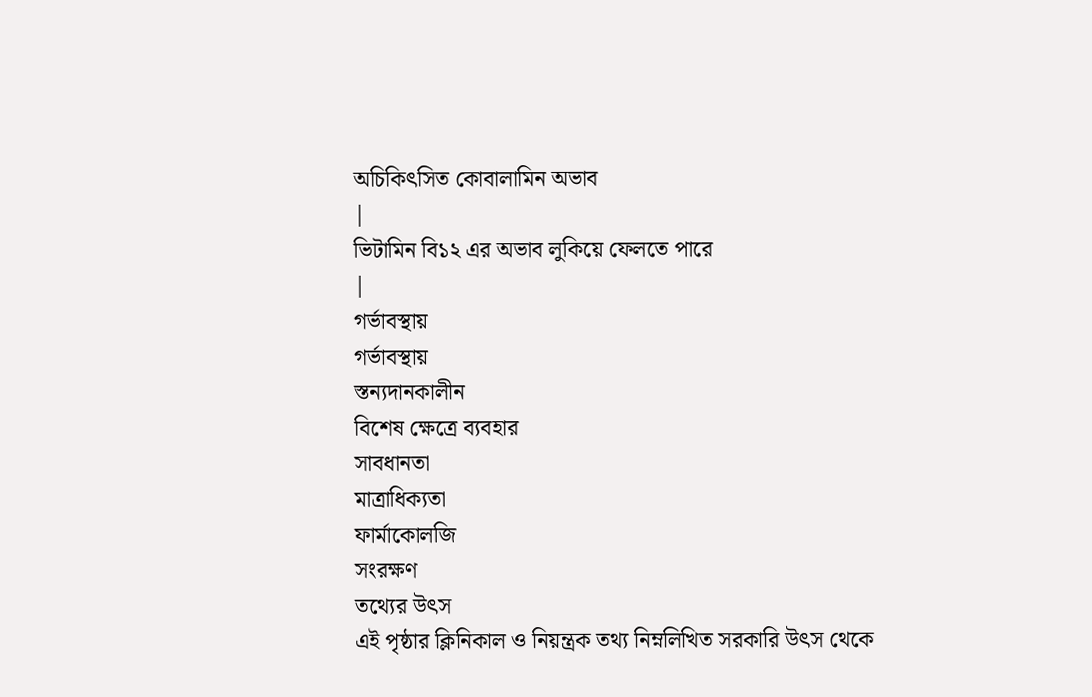অচিকিৎসিত কোবালামিন অভাব
|
ভিটামিন বি১২ এর অভাব লুকিয়ে ফেলতে পারে
|
গর্ভাবস্থায়
গর্ভাবস্থায়
স্তন্যদানকালীন
বিশেষ ক্ষেত্রে ব্যবহার
সাবধানতা
মাত্রাধিক্যতা
ফার্মাকোলজি
সংরক্ষণ
তথ্যের উৎস
এই পৃষ্ঠার ক্লিনিকাল ও নিয়ন্ত্রক তথ্য নিম্নলিখিত সরকারি উৎস থেকে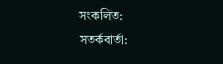সংকলিত:
সতর্কবার্তা: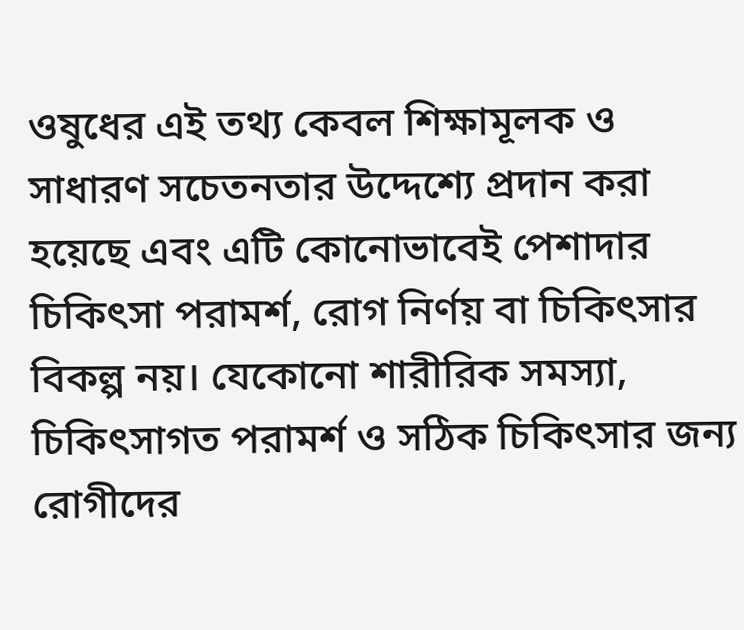ওষুধের এই তথ্য কেবল শিক্ষামূলক ও সাধারণ সচেতনতার উদ্দেশ্যে প্রদান করা হয়েছে এবং এটি কোনোভাবেই পেশাদার চিকিৎসা পরামর্শ, রোগ নির্ণয় বা চিকিৎসার বিকল্প নয়। যেকোনো শারীরিক সমস্যা, চিকিৎসাগত পরামর্শ ও সঠিক চিকিৎসার জন্য রোগীদের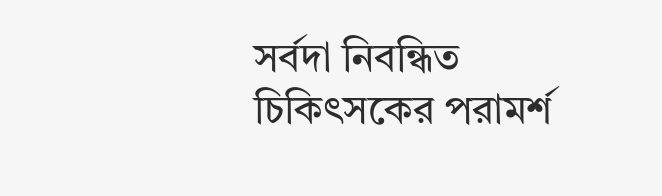সর্বদা নিবন্ধিত চিকিৎসকের পরামর্শ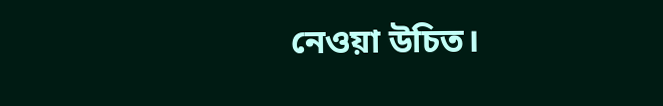নেওয়া উচিত।